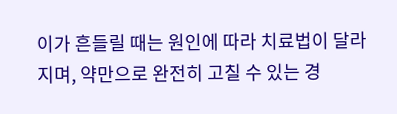이가 흔들릴 때는 원인에 따라 치료법이 달라지며, 약만으로 완전히 고칠 수 있는 경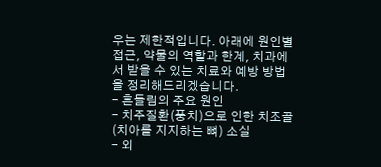우는 제한적입니다. 아래에 원인별 접근, 약물의 역할과 한계, 치과에서 받을 수 있는 치료와 예방 방법을 정리해드리겠습니다.
- 흔들림의 주요 원인
- 치주질환(풍치)으로 인한 치조골(치아를 지지하는 뼈) 소실
- 외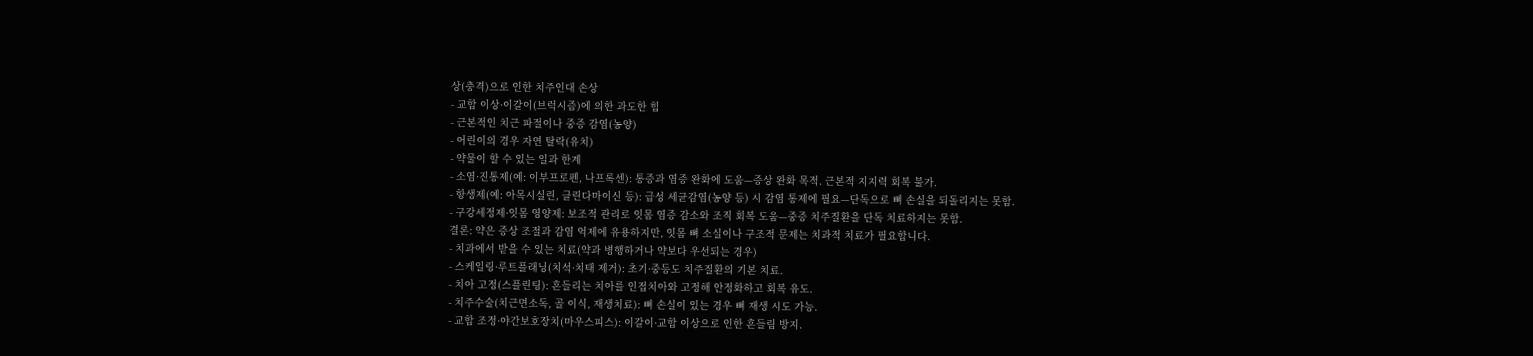상(충격)으로 인한 치주인대 손상
- 교합 이상·이갈이(브럭시즘)에 의한 과도한 힘
- 근본적인 치근 파절이나 중증 감염(농양)
- 어린이의 경우 자연 탈락(유치)
- 약물이 할 수 있는 일과 한계
- 소염·진통제(예: 이부프로펜, 나프록센): 통증과 염증 완화에 도움—증상 완화 목적. 근본적 지지력 회복 불가.
- 항생제(예: 아목시실린, 클린다마이신 등): 급성 세균감염(농양 등) 시 감염 통제에 필요—단독으로 뼈 손실을 되돌리지는 못함.
- 구강세정제·잇몸 영양제: 보조적 관리로 잇몸 염증 감소와 조직 회복 도움—중증 치주질환을 단독 치료하지는 못함.
결론: 약은 증상 조절과 감염 억제에 유용하지만, 잇몸 뼈 소실이나 구조적 문제는 치과적 치료가 필요합니다.
- 치과에서 받을 수 있는 치료(약과 병행하거나 약보다 우선되는 경우)
- 스케일링·루트플래닝(치석·치태 제거): 초기·중등도 치주질환의 기본 치료.
- 치아 고정(스플린팅): 흔들리는 치아를 인접치아와 고정해 안정화하고 회복 유도.
- 치주수술(치근면소독, 골 이식, 재생치료): 뼈 손실이 있는 경우 뼈 재생 시도 가능.
- 교합 조정·야간보호장치(마우스피스): 이갈이·교합 이상으로 인한 흔들림 방지.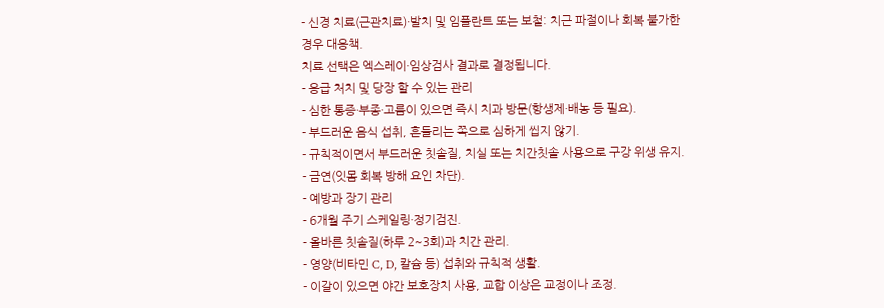- 신경 치료(근관치료)·발치 및 임플란트 또는 보철: 치근 파절이나 회복 불가한 경우 대응책.
치료 선택은 엑스레이·임상검사 결과로 결정됩니다.
- 응급 처치 및 당장 할 수 있는 관리
- 심한 통증·부종·고름이 있으면 즉시 치과 방문(항생제·배농 등 필요).
- 부드러운 음식 섭취, 흔들리는 쪽으로 심하게 씹지 않기.
- 규칙적이면서 부드러운 칫솔질, 치실 또는 치간칫솔 사용으로 구강 위생 유지.
- 금연(잇몸 회복 방해 요인 차단).
- 예방과 장기 관리
- 6개월 주기 스케일링·정기검진.
- 올바른 칫솔질(하루 2~3회)과 치간 관리.
- 영양(비타민 C, D, 칼슘 등) 섭취와 규칙적 생활.
- 이갈이 있으면 야간 보호장치 사용, 교합 이상은 교정이나 조정.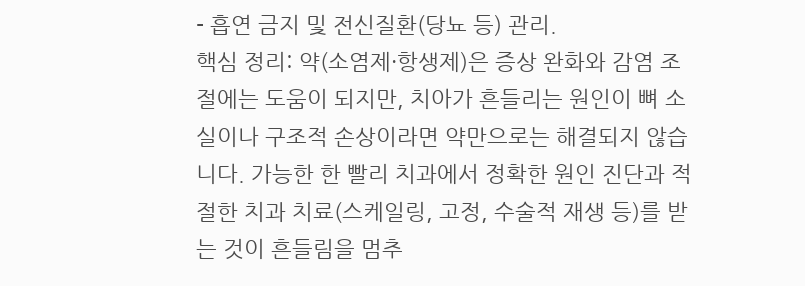- 흡연 금지 및 전신질환(당뇨 등) 관리.
핵심 정리: 약(소염제·항생제)은 증상 완화와 감염 조절에는 도움이 되지만, 치아가 흔들리는 원인이 뼈 소실이나 구조적 손상이라면 약만으로는 해결되지 않습니다. 가능한 한 빨리 치과에서 정확한 원인 진단과 적절한 치과 치료(스케일링, 고정, 수술적 재생 등)를 받는 것이 흔들림을 멈추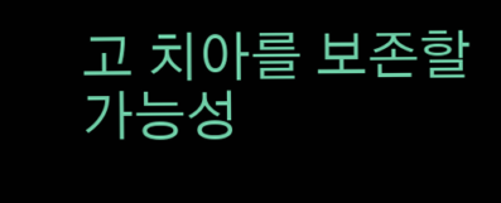고 치아를 보존할 가능성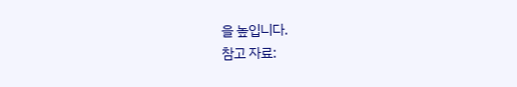을 높입니다.
참고 자료: